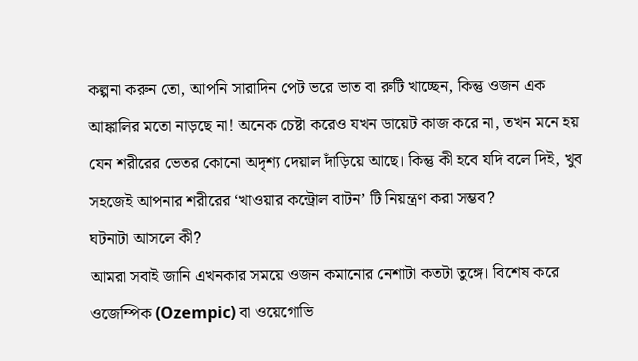কল্পনা করুন তো, আপনি সারাদিন পেট ভরে ভাত বা রুটি খাচ্ছেন, কিন্তু ওজন এক আঙ্কালির মতো নাড়ছে না! অনেক চেষ্টা করেও যখন ডায়েট কাজ করে না, তখন মনে হয় যেন শরীরের ভেতর কোনো অদৃশ্য দেয়াল দাঁড়িয়ে আছে। কিন্তু কী হবে যদি বলে দিই, খুব সহজেই আপনার শরীরের ‘খাওয়ার কন্ট্রোল বাটন’ টি নিয়ন্ত্রণ করা সম্ভব?
ঘটনাটা আসলে কী?
আমরা সবাই জানি এখনকার সময়ে ওজন কমানোর নেশাটা কতটা তুঙ্গে। বিশেষ করে ওজেম্পিক (Ozempic) বা ওয়েগোভি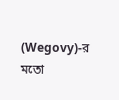(Wegovy)-র মতো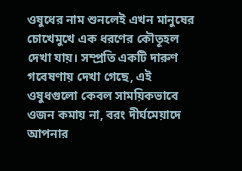ওষুধের নাম শুনলেই এখন মানুষের চোখেমুখে এক ধরণের কৌতূহল দেখা যায়। সম্প্রতি একটি দারুণ গবেষণায় দেখা গেছে, এই ওষুধগুলো কেবল সাময়িকভাবে ওজন কমায় না, বরং দীর্ঘমেয়াদে আপনার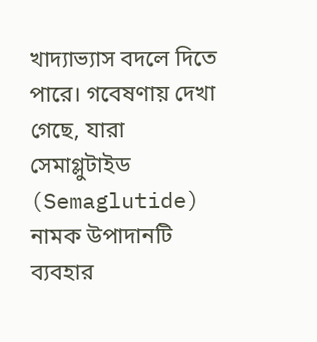খাদ্যাভ্যাস বদলে দিতে পারে। গবেষণায় দেখা গেছে, যারা সেমাগ্লুটাইড (Semaglutide) নামক উপাদানটি ব্যবহার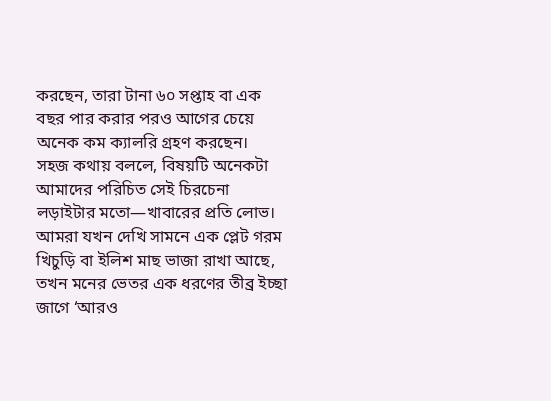করছেন, তারা টানা ৬০ সপ্তাহ বা এক বছর পার করার পরও আগের চেয়ে অনেক কম ক্যালরি গ্রহণ করছেন।
সহজ কথায় বললে, বিষয়টি অনেকটা আমাদের পরিচিত সেই চিরচেনা লড়াইটার মতো—খাবারের প্রতি লোভ। আমরা যখন দেখি সামনে এক প্লেট গরম খিচুড়ি বা ইলিশ মাছ ভাজা রাখা আছে, তখন মনের ভেতর এক ধরণের তীব্র ইচ্ছা জাগে ‘আরও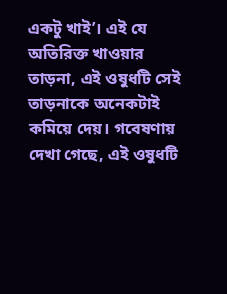একটু খাই’। এই যে অতিরিক্ত খাওয়ার তাড়না, এই ওষুধটি সেই তাড়নাকে অনেকটাই কমিয়ে দেয়। গবেষণায় দেখা গেছে, এই ওষুধটি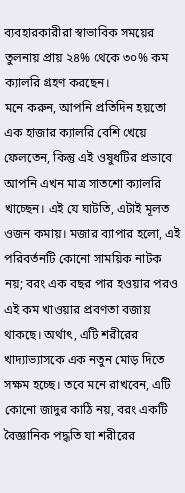ব্যবহারকারীরা স্বাভাবিক সময়ের তুলনায় প্রায় ২৪% থেকে ৩০% কম ক্যালরি গ্রহণ করছেন।
মনে করুন, আপনি প্রতিদিন হয়তো এক হাজার ক্যালরি বেশি খেয়ে ফেলতেন, কিন্তু এই ওষুধটির প্রভাবে আপনি এখন মাত্র সাতশো ক্যালরি খাচ্ছেন। এই যে ঘাটতি, এটাই মূলত ওজন কমায়। মজার ব্যাপার হলো, এই পরিবর্তনটি কোনো সাময়িক নাটক নয়; বরং এক বছর পার হওয়ার পরও এই কম খাওয়ার প্রবণতা বজায় থাকছে। অর্থাৎ, এটি শরীরের খাদ্যাভ্যাসকে এক নতুন মোড় দিতে সক্ষম হচ্ছে। তবে মনে রাখবেন, এটি কোনো জাদুর কাঠি নয়, বরং একটি বৈজ্ঞানিক পদ্ধতি যা শরীরের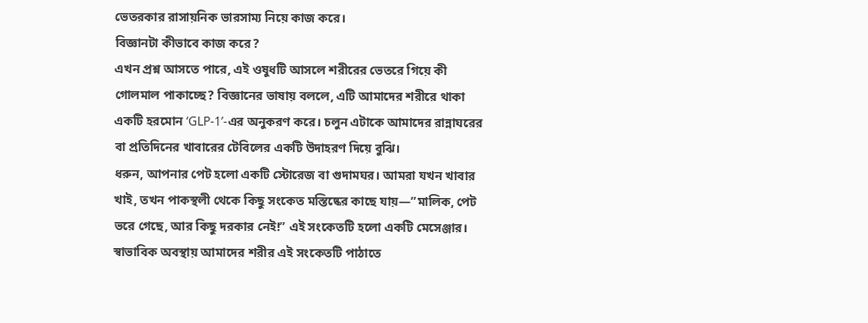ভেতরকার রাসায়নিক ভারসাম্য নিয়ে কাজ করে।
বিজ্ঞানটা কীভাবে কাজ করে?
এখন প্রশ্ন আসতে পারে, এই ওষুধটি আসলে শরীরের ভেতরে গিয়ে কী গোলমাল পাকাচ্ছে? বিজ্ঞানের ভাষায় বললে, এটি আমাদের শরীরে থাকা একটি হরমোন ‘GLP-1’-এর অনুকরণ করে। চলুন এটাকে আমাদের রান্নাঘরের বা প্রতিদিনের খাবারের টেবিলের একটি উদাহরণ দিয়ে বুঝি।
ধরুন, আপনার পেট হলো একটি স্টোরেজ বা গুদামঘর। আমরা যখন খাবার খাই, তখন পাকস্থলী থেকে কিছু সংকেত মস্তিষ্কের কাছে যায়—”মালিক, পেট ভরে গেছে, আর কিছু দরকার নেই!” এই সংকেতটি হলো একটি মেসেঞ্জার। স্বাভাবিক অবস্থায় আমাদের শরীর এই সংকেতটি পাঠাতে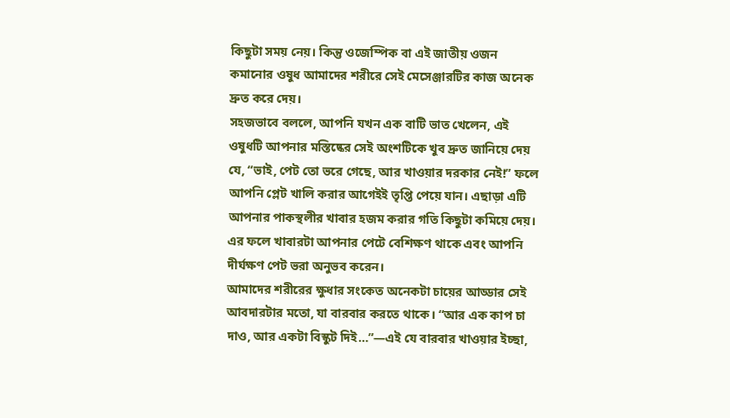কিছুটা সময় নেয়। কিন্তু ওজেম্পিক বা এই জাতীয় ওজন কমানোর ওষুধ আমাদের শরীরে সেই মেসেঞ্জারটির কাজ অনেক দ্রুত করে দেয়।
সহজভাবে বললে, আপনি যখন এক বাটি ভাত খেলেন, এই ওষুধটি আপনার মস্তিষ্কের সেই অংশটিকে খুব দ্রুত জানিয়ে দেয় যে, “ভাই, পেট তো ভরে গেছে, আর খাওয়ার দরকার নেই!” ফলে আপনি প্লেট খালি করার আগেইই তৃপ্তি পেয়ে যান। এছাড়া এটি আপনার পাকস্থলীর খাবার হজম করার গতি কিছুটা কমিয়ে দেয়। এর ফলে খাবারটা আপনার পেটে বেশিক্ষণ থাকে এবং আপনি দীর্ঘক্ষণ পেট ভরা অনুভব করেন।
আমাদের শরীরের ক্ষুধার সংকেত অনেকটা চায়ের আড্ডার সেই আবদারটার মতো, যা বারবার করতে থাকে। “আর এক কাপ চা দাও, আর একটা বিস্কুট দিই…”—এই যে বারবার খাওয়ার ইচ্ছা,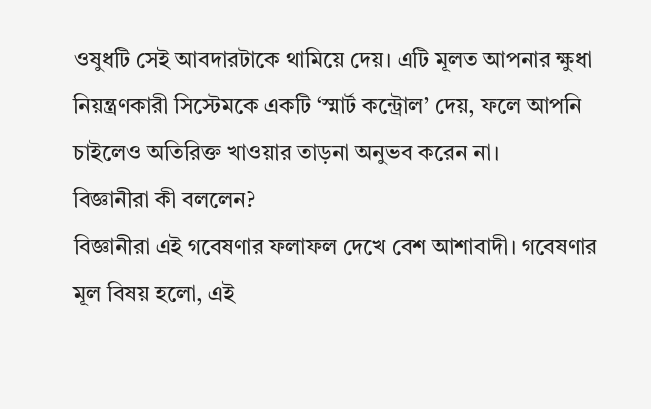ওষুধটি সেই আবদারটাকে থামিয়ে দেয়। এটি মূলত আপনার ক্ষুধা নিয়ন্ত্রণকারী সিস্টেমকে একটি ‘স্মার্ট কন্ট্রোল’ দেয়, ফলে আপনি চাইলেও অতিরিক্ত খাওয়ার তাড়না অনুভব করেন না।
বিজ্ঞানীরা কী বললেন?
বিজ্ঞানীরা এই গবেষণার ফলাফল দেখে বেশ আশাবাদী। গবেষণার মূল বিষয় হলো, এই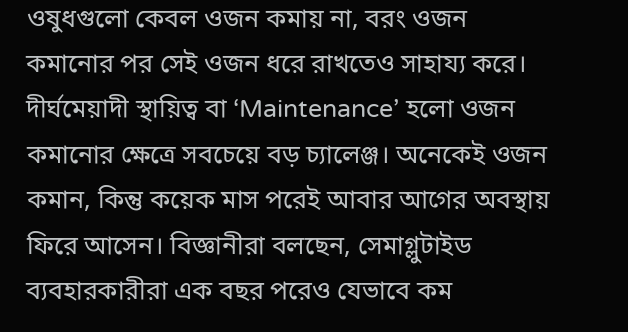ওষুধগুলো কেবল ওজন কমায় না, বরং ওজন কমানোর পর সেই ওজন ধরে রাখতেও সাহায্য করে। দীর্ঘমেয়াদী স্থায়িত্ব বা ‘Maintenance’ হলো ওজন কমানোর ক্ষেত্রে সবচেয়ে বড় চ্যালেঞ্জ। অনেকেই ওজন কমান, কিন্তু কয়েক মাস পরেই আবার আগের অবস্থায় ফিরে আসেন। বিজ্ঞানীরা বলছেন, সেমাগ্লুটাইড ব্যবহারকারীরা এক বছর পরেও যেভাবে কম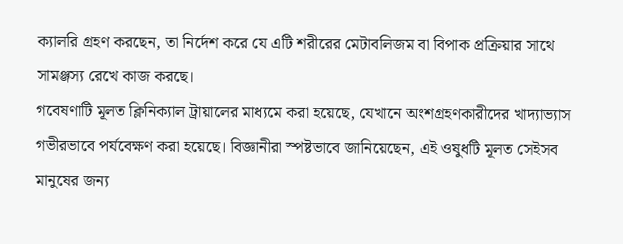ক্যালরি গ্রহণ করছেন, তা নির্দেশ করে যে এটি শরীরের মেটাবলিজম বা বিপাক প্রক্রিয়ার সাথে সামঞ্জস্য রেখে কাজ করছে।
গবেষণাটি মূলত ক্লিনিক্যাল ট্রায়ালের মাধ্যমে করা হয়েছে, যেখানে অংশগ্রহণকারীদের খাদ্যাভ্যাস গভীরভাবে পর্যবেক্ষণ করা হয়েছে। বিজ্ঞানীরা স্পষ্টভাবে জানিয়েছেন, এই ওষুধটি মূলত সেইসব মানুষের জন্য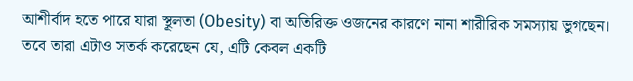আশীর্বাদ হতে পারে যারা স্থূলতা (Obesity) বা অতিরিক্ত ওজনের কারণে নানা শারীরিক সমস্যায় ভুগছেন। তবে তারা এটাও সতর্ক করেছেন যে, এটি কেবল একটি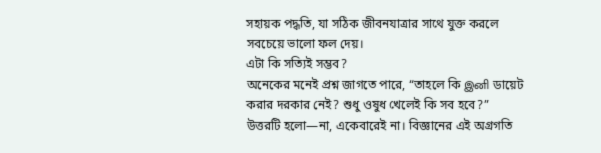সহায়ক পদ্ধতি, যা সঠিক জীবনযাত্রার সাথে যুক্ত করলে সবচেয়ে ভালো ফল দেয়।
এটা কি সত্যিই সম্ভব?
অনেকের মনেই প্রশ্ন জাগতে পারে, “তাহলে কি இனி ডায়েট করার দরকার নেই? শুধু ওষুধ খেলেই কি সব হবে?” উত্তরটি হলো—না, একেবারেই না। বিজ্ঞানের এই অগ্রগতি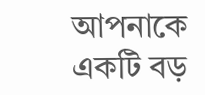আপনাকে একটি বড়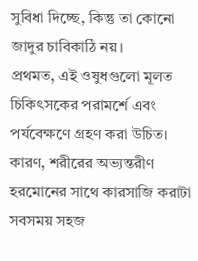সুবিধা দিচ্ছে, কিন্তু তা কোনো জাদুর চাবিকাঠি নয়।
প্রথমত, এই ওষুধগুলো মূলত চিকিৎসকের পরামর্শে এবং পর্যবেক্ষণে গ্রহণ করা উচিত। কারণ, শরীরের অভ্যন্তরীণ হরমোনের সাথে কারসাজি করাটা সবসময় সহজ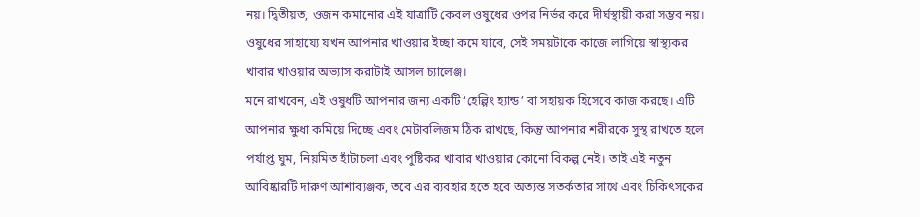নয়। দ্বিতীয়ত, ওজন কমানোর এই যাত্রাটি কেবল ওষুধের ওপর নির্ভর করে দীর্ঘস্থায়ী করা সম্ভব নয়। ওষুধের সাহায্যে যখন আপনার খাওয়ার ইচ্ছা কমে যাবে, সেই সময়টাকে কাজে লাগিয়ে স্বাস্থ্যকর খাবার খাওয়ার অভ্যাস করাটাই আসল চ্যালেঞ্জ।
মনে রাখবেন, এই ওষুধটি আপনার জন্য একটি ‘হেল্পিং হ্যান্ড’ বা সহায়ক হিসেবে কাজ করছে। এটি আপনার ক্ষুধা কমিয়ে দিচ্ছে এবং মেটাবলিজম ঠিক রাখছে, কিন্তু আপনার শরীরকে সুস্থ রাখতে হলে পর্যাপ্ত ঘুম, নিয়মিত হাঁটাচলা এবং পুষ্টিকর খাবার খাওয়ার কোনো বিকল্প নেই। তাই এই নতুন আবিষ্কারটি দারুণ আশাব্যঞ্জক, তবে এর ব্যবহার হতে হবে অত্যন্ত সতর্কতার সাথে এবং চিকিৎসকের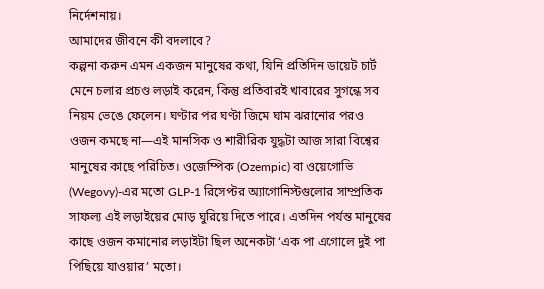নির্দেশনায়।
আমাদের জীবনে কী বদলাবে?
কল্পনা করুন এমন একজন মানুষের কথা, যিনি প্রতিদিন ডায়েট চার্ট মেনে চলার প্রচণ্ড লড়াই করেন, কিন্তু প্রতিবারই খাবারের সুগন্ধে সব নিয়ম ভেঙে ফেলেন। ঘণ্টার পর ঘণ্টা জিমে ঘাম ঝরানোর পরও ওজন কমছে না—এই মানসিক ও শারীরিক যুদ্ধটা আজ সারা বিশ্বের মানুষের কাছে পরিচিত। ওজেম্পিক (Ozempic) বা ওয়েগোভি (Wegovy)-এর মতো GLP-1 রিসেপ্টর অ্যাগোনিস্টগুলোর সাম্প্রতিক সাফল্য এই লড়াইয়ের মোড় ঘুরিয়ে দিতে পারে। এতদিন পর্যন্ত মানুষের কাছে ওজন কমানোর লড়াইটা ছিল অনেকটা ‘এক পা এগোলে দুই পা পিছিয়ে যাওয়ার’ মতো।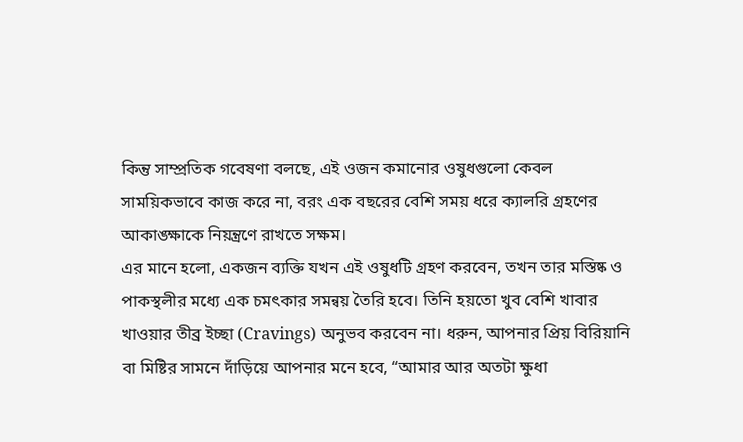কিন্তু সাম্প্রতিক গবেষণা বলছে, এই ওজন কমানোর ওষুধগুলো কেবল সাময়িকভাবে কাজ করে না, বরং এক বছরের বেশি সময় ধরে ক্যালরি গ্রহণের আকাঙ্ক্ষাকে নিয়ন্ত্রণে রাখতে সক্ষম।
এর মানে হলো, একজন ব্যক্তি যখন এই ওষুধটি গ্রহণ করবেন, তখন তার মস্তিষ্ক ও পাকস্থলীর মধ্যে এক চমৎকার সমন্বয় তৈরি হবে। তিনি হয়তো খুব বেশি খাবার খাওয়ার তীব্র ইচ্ছা (Cravings) অনুভব করবেন না। ধরুন, আপনার প্রিয় বিরিয়ানি বা মিষ্টির সামনে দাঁড়িয়ে আপনার মনে হবে, “আমার আর অতটা ক্ষুধা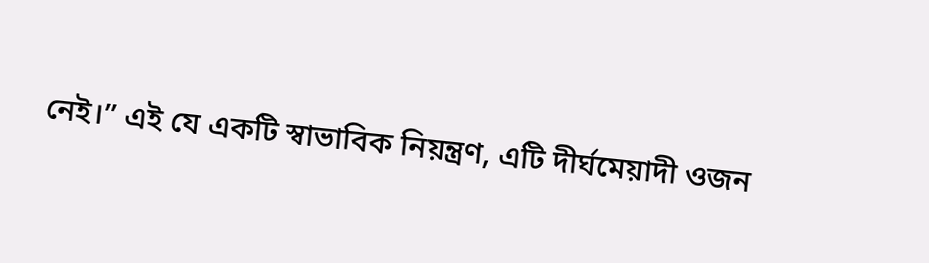নেই।” এই যে একটি স্বাভাবিক নিয়ন্ত্রণ, এটি দীর্ঘমেয়াদী ওজন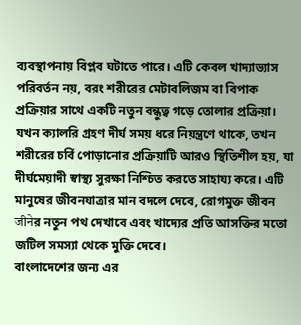ব্যবস্থাপনায় বিপ্লব ঘটাতে পারে। এটি কেবল খাদ্যাভ্যাস পরিবর্তন নয়, বরং শরীরের মেটাবলিজম বা বিপাক প্রক্রিয়ার সাথে একটি নতুন বন্ধুত্ব গড়ে তোলার প্রক্রিয়া। যখন ক্যালরি গ্রহণ দীর্ঘ সময় ধরে নিয়ন্ত্রণে থাকে, তখন শরীরের চর্বি পোড়ানোর প্রক্রিয়াটি আরও স্থিতিশীল হয়, যা দীর্ঘমেয়াদী স্বাস্থ্য সুরক্ষা নিশ্চিত করতে সাহায্য করে। এটি মানুষের জীবনযাত্রার মান বদলে দেবে, রোগমুক্ত জীবন जीनेর নতুন পথ দেখাবে এবং খাদ্যের প্রতি আসক্তির মতো জটিল সমস্যা থেকে মুক্তি দেবে।
বাংলাদেশের জন্য এর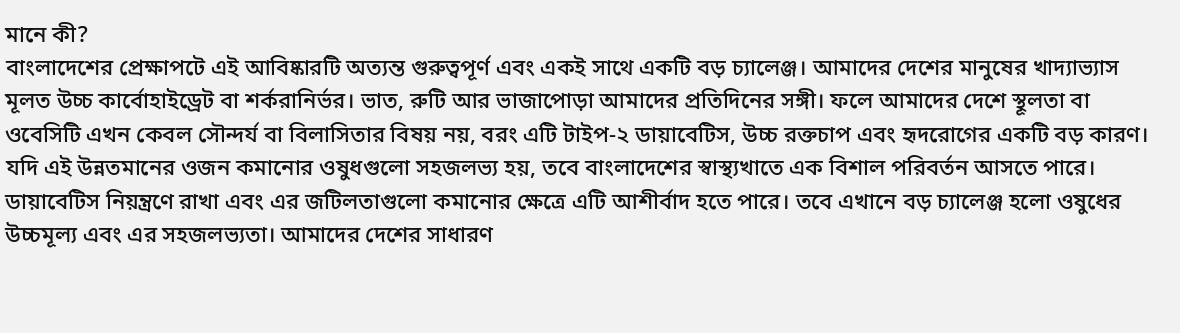মানে কী?
বাংলাদেশের প্রেক্ষাপটে এই আবিষ্কারটি অত্যন্ত গুরুত্বপূর্ণ এবং একই সাথে একটি বড় চ্যালেঞ্জ। আমাদের দেশের মানুষের খাদ্যাভ্যাস মূলত উচ্চ কার্বোহাইড্রেট বা শর্করানির্ভর। ভাত, রুটি আর ভাজাপোড়া আমাদের প্রতিদিনের সঙ্গী। ফলে আমাদের দেশে স্থূলতা বা ওবেসিটি এখন কেবল সৌন্দর্য বা বিলাসিতার বিষয় নয়, বরং এটি টাইপ-২ ডায়াবেটিস, উচ্চ রক্তচাপ এবং হৃদরোগের একটি বড় কারণ।
যদি এই উন্নতমানের ওজন কমানোর ওষুধগুলো সহজলভ্য হয়, তবে বাংলাদেশের স্বাস্থ্যখাতে এক বিশাল পরিবর্তন আসতে পারে। ডায়াবেটিস নিয়ন্ত্রণে রাখা এবং এর জটিলতাগুলো কমানোর ক্ষেত্রে এটি আশীর্বাদ হতে পারে। তবে এখানে বড় চ্যালেঞ্জ হলো ওষুধের উচ্চমূল্য এবং এর সহজলভ্যতা। আমাদের দেশের সাধারণ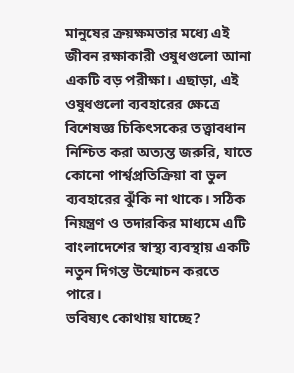মানুষের ক্রয়ক্ষমতার মধ্যে এই জীবন রক্ষাকারী ওষুধগুলো আনা একটি বড় পরীক্ষা। এছাড়া, এই ওষুধগুলো ব্যবহারের ক্ষেত্রে বিশেষজ্ঞ চিকিৎসকের তত্ত্বাবধান নিশ্চিত করা অত্যন্ত জরুরি, যাতে কোনো পার্শ্বপ্রতিক্রিয়া বা ভুল ব্যবহারের ঝুঁকি না থাকে। সঠিক নিয়ন্ত্রণ ও তদারকির মাধ্যমে এটি বাংলাদেশের স্বাস্থ্য ব্যবস্থায় একটি নতুন দিগন্ত উন্মোচন করতে পারে।
ভবিষ্যৎ কোথায় যাচ্ছে?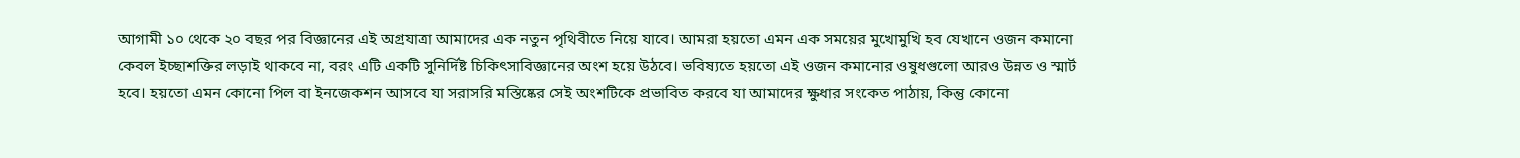আগামী ১০ থেকে ২০ বছর পর বিজ্ঞানের এই অগ্রযাত্রা আমাদের এক নতুন পৃথিবীতে নিয়ে যাবে। আমরা হয়তো এমন এক সময়ের মুখোমুখি হব যেখানে ওজন কমানো কেবল ইচ্ছাশক্তির লড়াই থাকবে না, বরং এটি একটি সুনির্দিষ্ট চিকিৎসাবিজ্ঞানের অংশ হয়ে উঠবে। ভবিষ্যতে হয়তো এই ওজন কমানোর ওষুধগুলো আরও উন্নত ও স্মার্ট হবে। হয়তো এমন কোনো পিল বা ইনজেকশন আসবে যা সরাসরি মস্তিষ্কের সেই অংশটিকে প্রভাবিত করবে যা আমাদের ক্ষুধার সংকেত পাঠায়, কিন্তু কোনো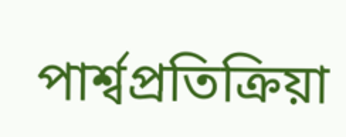পার্শ্বপ্রতিক্রিয়া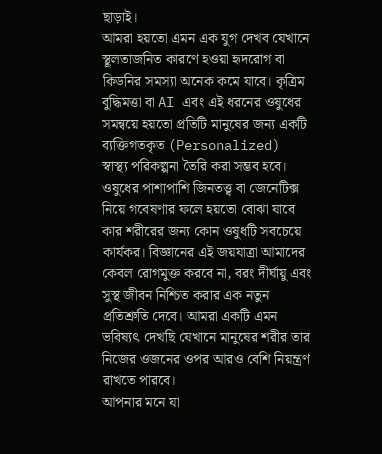ছাড়াই।
আমরা হয়তো এমন এক যুগ দেখব যেখানে স্থূলতাজনিত কারণে হওয়া হৃদরোগ বা কিডনির সমস্যা অনেক কমে যাবে। কৃত্রিম বুদ্ধিমত্তা বা AI এবং এই ধরনের ওষুধের সমন্বয়ে হয়তো প্রতিটি মানুষের জন্য একটি ব্যক্তিগতকৃত (Personalized) স্বাস্থ্য পরিকল্পনা তৈরি করা সম্ভব হবে। ওষুধের পাশাপাশি জিনতত্ত্ব বা জেনেটিক্স নিয়ে গবেষণার ফলে হয়তো বোঝা যাবে কার শরীরের জন্য কোন ওষুধটি সবচেয়ে কার্যকর। বিজ্ঞানের এই জয়যাত্রা আমাদের কেবল রোগমুক্ত করবে না, বরং দীর্ঘায়ু এবং সুস্থ জীবন নিশ্চিত করার এক নতুন প্রতিশ্রুতি দেবে। আমরা একটি এমন ভবিষ্যৎ দেখছি যেখানে মানুষের শরীর তার নিজের ওজনের ওপর আরও বেশি নিয়ন্ত্রণ রাখতে পারবে।
আপনার মনে যা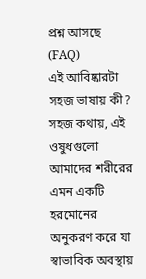প্রশ্ন আসছে (FAQ)
এই আবিষ্কারটা সহজ ভাষায় কী?
সহজ কথায়, এই ওষুধগুলো আমাদের শরীরের এমন একটি হরমোনের অনুকরণ করে যা স্বাভাবিক অবস্থায়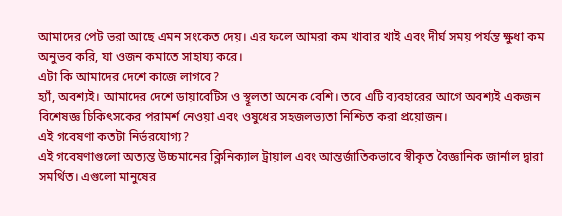আমাদের পেট ভরা আছে এমন সংকেত দেয়। এর ফলে আমরা কম খাবার খাই এবং দীর্ঘ সময় পর্যন্ত ক্ষুধা কম অনুভব করি, যা ওজন কমাতে সাহায্য করে।
এটা কি আমাদের দেশে কাজে লাগবে?
হ্যাঁ, অবশ্যই। আমাদের দেশে ডায়াবেটিস ও স্থূলতা অনেক বেশি। তবে এটি ব্যবহারের আগে অবশ্যই একজন বিশেষজ্ঞ চিকিৎসকের পরামর্শ নেওয়া এবং ওষুধের সহজলভ্যতা নিশ্চিত করা প্রয়োজন।
এই গবেষণা কতটা নির্ভরযোগ্য?
এই গবেষণাগুলো অত্যন্ত উচ্চমানের ক্লিনিক্যাল ট্রায়াল এবং আন্তর্জাতিকভাবে স্বীকৃত বৈজ্ঞানিক জার্নাল দ্বারা সমর্থিত। এগুলো মানুষের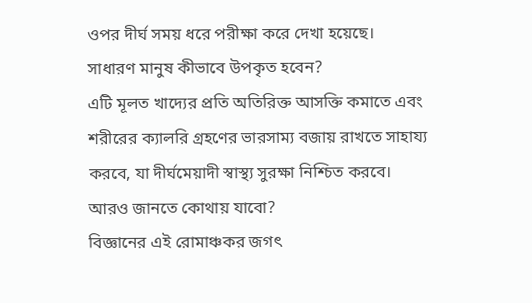ওপর দীর্ঘ সময় ধরে পরীক্ষা করে দেখা হয়েছে।
সাধারণ মানুষ কীভাবে উপকৃত হবেন?
এটি মূলত খাদ্যের প্রতি অতিরিক্ত আসক্তি কমাতে এবং শরীরের ক্যালরি গ্রহণের ভারসাম্য বজায় রাখতে সাহায্য করবে, যা দীর্ঘমেয়াদী স্বাস্থ্য সুরক্ষা নিশ্চিত করবে।
আরও জানতে কোথায় যাবো?
বিজ্ঞানের এই রোমাঞ্চকর জগৎ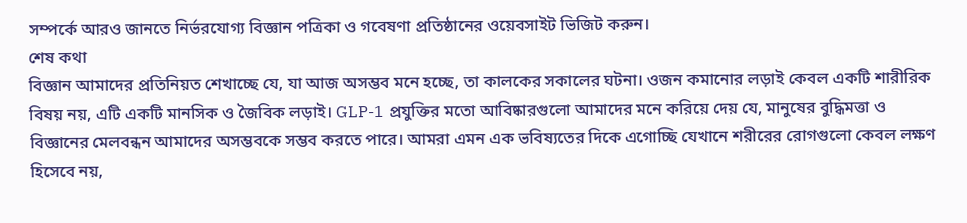সম্পর্কে আরও জানতে নির্ভরযোগ্য বিজ্ঞান পত্রিকা ও গবেষণা প্রতিষ্ঠানের ওয়েবসাইট ভিজিট করুন।
শেষ কথা
বিজ্ঞান আমাদের প্রতিনিয়ত শেখাচ্ছে যে, যা আজ অসম্ভব মনে হচ্ছে, তা কালকের সকালের ঘটনা। ওজন কমানোর লড়াই কেবল একটি শারীরিক বিষয় নয়, এটি একটি মানসিক ও জৈবিক লড়াই। GLP-1 প্রযুক্তির মতো আবিষ্কারগুলো আমাদের মনে করিয়ে দেয় যে, মানুষের বুদ্ধিমত্তা ও বিজ্ঞানের মেলবন্ধন আমাদের অসম্ভবকে সম্ভব করতে পারে। আমরা এমন এক ভবিষ্যতের দিকে এগোচ্ছি যেখানে শরীরের রোগগুলো কেবল লক্ষণ হিসেবে নয়,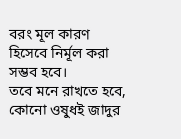বরং মূল কারণ হিসেবে নির্মূল করা সম্ভব হবে।
তবে মনে রাখতে হবে, কোনো ওষুধই জাদুর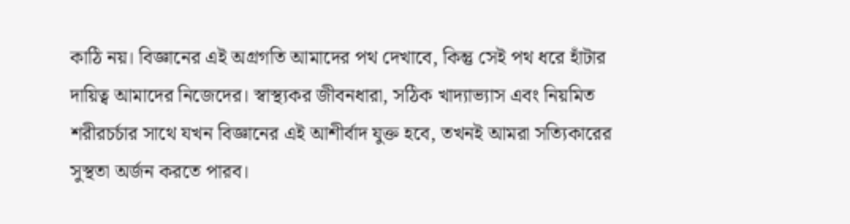কাঠি নয়। বিজ্ঞানের এই অগ্রগতি আমাদের পথ দেখাবে, কিন্তু সেই পথ ধরে হাঁটার দায়িত্ব আমাদের নিজেদের। স্বাস্থ্যকর জীবনধারা, সঠিক খাদ্যাভ্যাস এবং নিয়মিত শরীরচর্চার সাথে যখন বিজ্ঞানের এই আশীর্বাদ যুক্ত হবে, তখনই আমরা সত্যিকারের সুস্থতা অর্জন করতে পারব।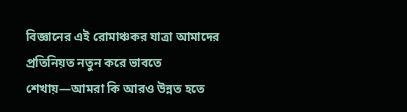বিজ্ঞানের এই রোমাঞ্চকর যাত্রা আমাদের প্রতিনিয়ত নতুন করে ভাবতে শেখায়—আমরা কি আরও উন্নত হতে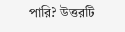পারি? উত্তরটি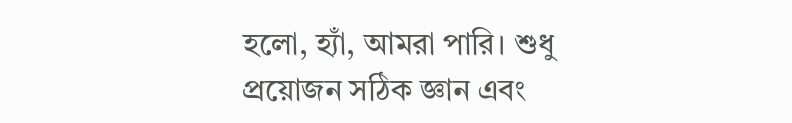হলো, হ্যাঁ, আমরা পারি। শুধু প্রয়োজন সঠিক জ্ঞান এবং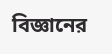বিজ্ঞানের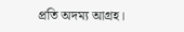প্রতি অদম্য আগ্রহ।